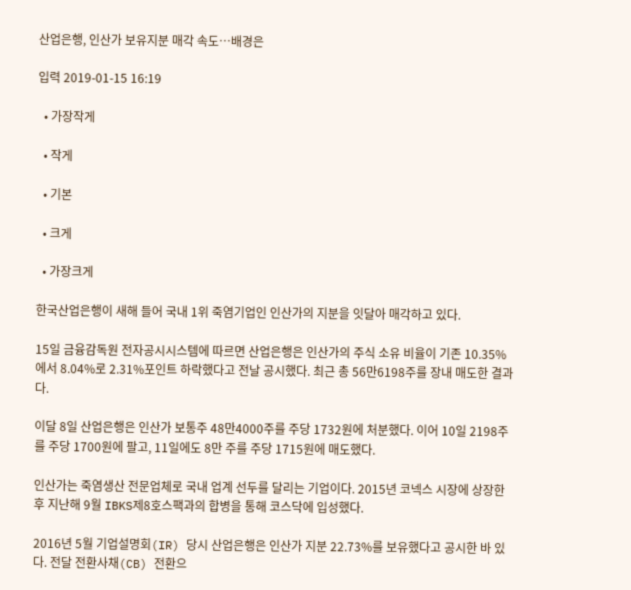산업은행, 인산가 보유지분 매각 속도…배경은

입력 2019-01-15 16:19

  • 가장작게

  • 작게

  • 기본

  • 크게

  • 가장크게

한국산업은행이 새해 들어 국내 1위 죽염기업인 인산가의 지분을 잇달아 매각하고 있다.

15일 금융감독원 전자공시시스템에 따르면 산업은행은 인산가의 주식 소유 비율이 기존 10.35%에서 8.04%로 2.31%포인트 하락했다고 전날 공시했다. 최근 총 56만6198주를 장내 매도한 결과다.

이달 8일 산업은행은 인산가 보통주 48만4000주를 주당 1732원에 처분했다. 이어 10일 2198주를 주당 1700원에 팔고, 11일에도 8만 주를 주당 1715원에 매도했다.

인산가는 죽염생산 전문업체로 국내 업계 선두를 달리는 기업이다. 2015년 코넥스 시장에 상장한 후 지난해 9월 IBKS제8호스팩과의 합병을 통해 코스닥에 입성했다.

2016년 5월 기업설명회(IR) 당시 산업은행은 인산가 지분 22.73%를 보유했다고 공시한 바 있다. 전달 전환사채(CB) 전환으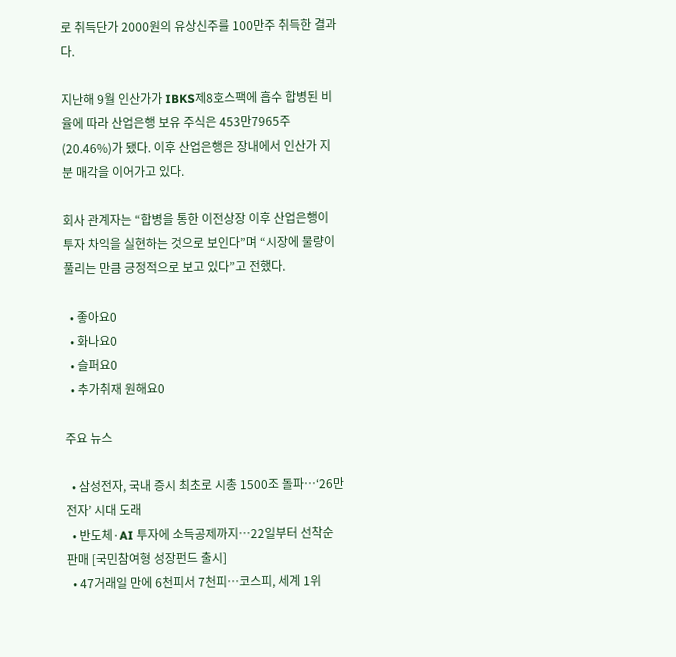로 취득단가 2000원의 유상신주를 100만주 취득한 결과다.

지난해 9월 인산가가 IBKS제8호스팩에 흡수 합병된 비율에 따라 산업은행 보유 주식은 453만7965주(20.46%)가 됐다. 이후 산업은행은 장내에서 인산가 지분 매각을 이어가고 있다.

회사 관계자는 “합병을 통한 이전상장 이후 산업은행이 투자 차익을 실현하는 것으로 보인다”며 “시장에 물량이 풀리는 만큼 긍정적으로 보고 있다”고 전했다.

  • 좋아요0
  • 화나요0
  • 슬퍼요0
  • 추가취재 원해요0

주요 뉴스

  • 삼성전자, 국내 증시 최초로 시총 1500조 돌파…‘26만전자’ 시대 도래
  • 반도체·AI 투자에 소득공제까지…22일부터 선착순 판매 [국민참여형 성장펀드 출시]
  • 47거래일 만에 6천피서 7천피…코스피, 세계 1위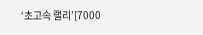‘초고속 랠리’[7000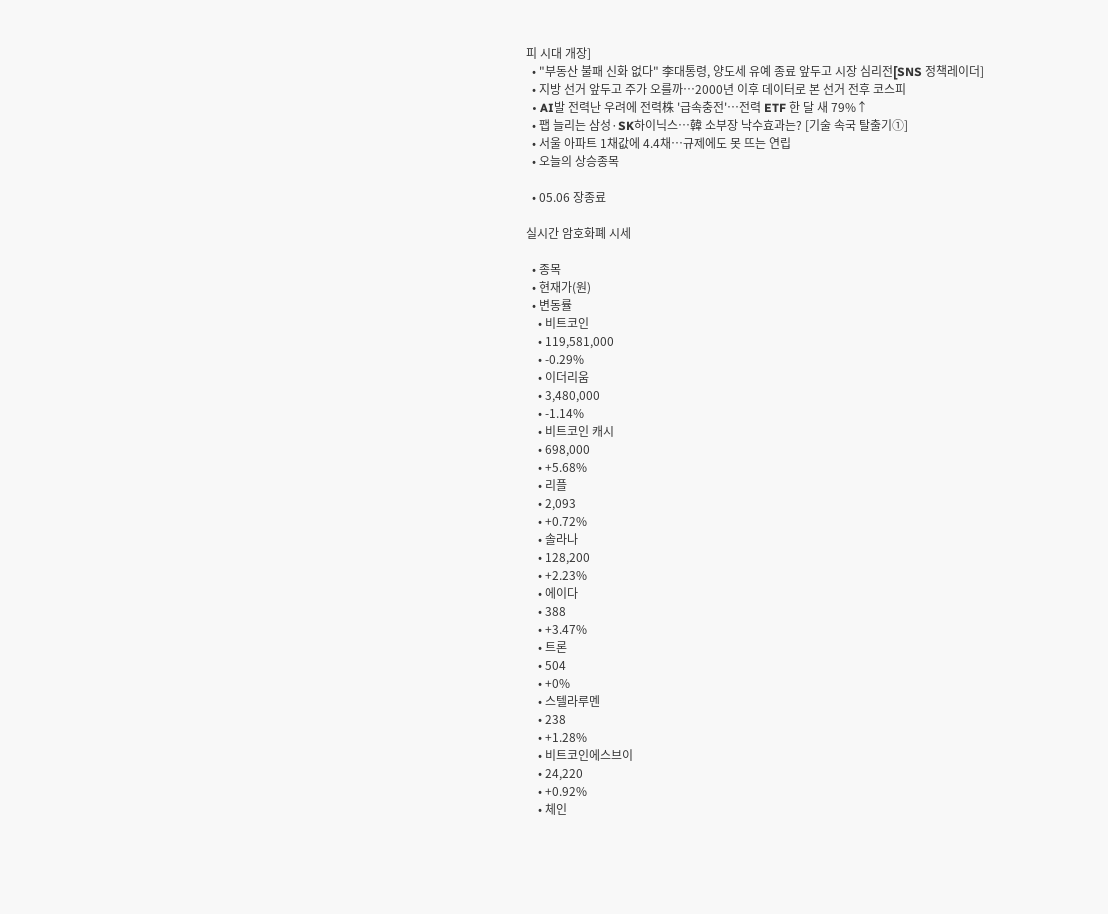피 시대 개장]
  • "부동산 불패 신화 없다" 李대통령, 양도세 유예 종료 앞두고 시장 심리전[SNS 정책레이더]
  • 지방 선거 앞두고 주가 오를까⋯2000년 이후 데이터로 본 선거 전후 코스피
  • AI발 전력난 우려에 전력株 '급속충전'…전력 ETF 한 달 새 79%↑
  • 팹 늘리는 삼성·SK하이닉스…韓 소부장 낙수효과는? [기술 속국 탈출기①]
  • 서울 아파트 1채값에 4.4채…규제에도 못 뜨는 연립
  • 오늘의 상승종목

  • 05.06 장종료

실시간 암호화폐 시세

  • 종목
  • 현재가(원)
  • 변동률
    • 비트코인
    • 119,581,000
    • -0.29%
    • 이더리움
    • 3,480,000
    • -1.14%
    • 비트코인 캐시
    • 698,000
    • +5.68%
    • 리플
    • 2,093
    • +0.72%
    • 솔라나
    • 128,200
    • +2.23%
    • 에이다
    • 388
    • +3.47%
    • 트론
    • 504
    • +0%
    • 스텔라루멘
    • 238
    • +1.28%
    • 비트코인에스브이
    • 24,220
    • +0.92%
    • 체인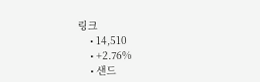링크
    • 14,510
    • +2.76%
    • 샌드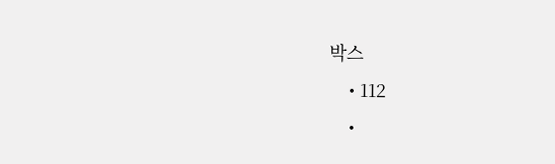박스
    • 112
    •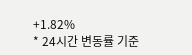+1.82%
* 24시간 변동률 기준